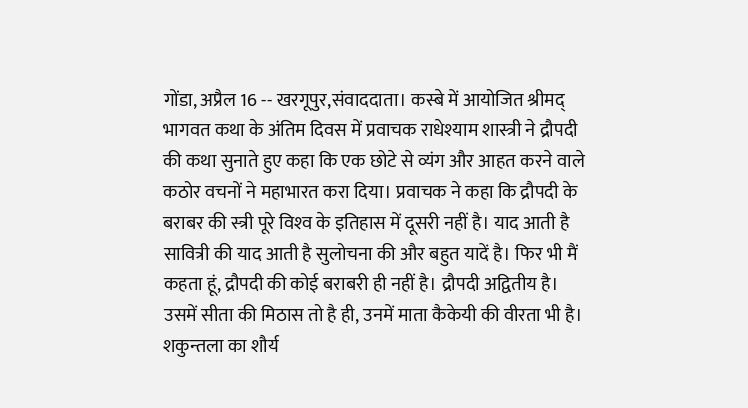गोंडा, अप्रैल 16 -- खरगूपुर,संवाददाता। कस्बे में आयोजित श्रीमद् भागवत कथा के अंतिम दिवस में प्रवाचक राधेश्याम शास्त्री ने द्रौपदी की कथा सुनाते हुए कहा कि एक छोटे से व्यंग और आहत करने वाले कठोर वचनों ने महाभारत करा दिया। प्रवाचक ने कहा कि द्रौपदी के बराबर की स्‍त्री पूरे विश्‍व के इतिहास में दूसरी नहीं है। याद आती है सावित्री की याद आती है सुलोचना की और बहुत यादें है। फिर भी मैं कहता हूं, द्रौपदी की कोई बराबरी ही नहीं है। द्रौपदी अद्वितीय है। उसमें सीता की मिठास तो है ही, उनमें माता कैकेयी की वीरता भी है। शकुन्तला का शौर्य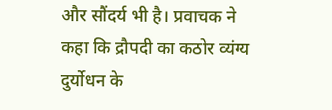और सौंदर्य भी है। प्रवाचक ने कहा कि द्रौपदी का कठोर व्यंग्य दुर्योधन के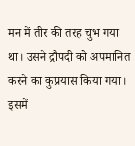मन में तीर की तरह चुभ गया था। उसने द्रौपदी को अपमानित करने का कुप्रयास किया गया। इसमें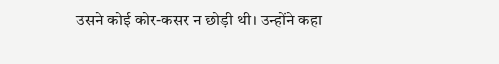उसने कोई कोर-कसर न छोड़ी थी। उन्होंने कहा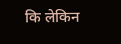कि लेकिन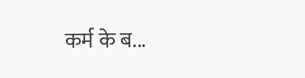कर्म के ब...